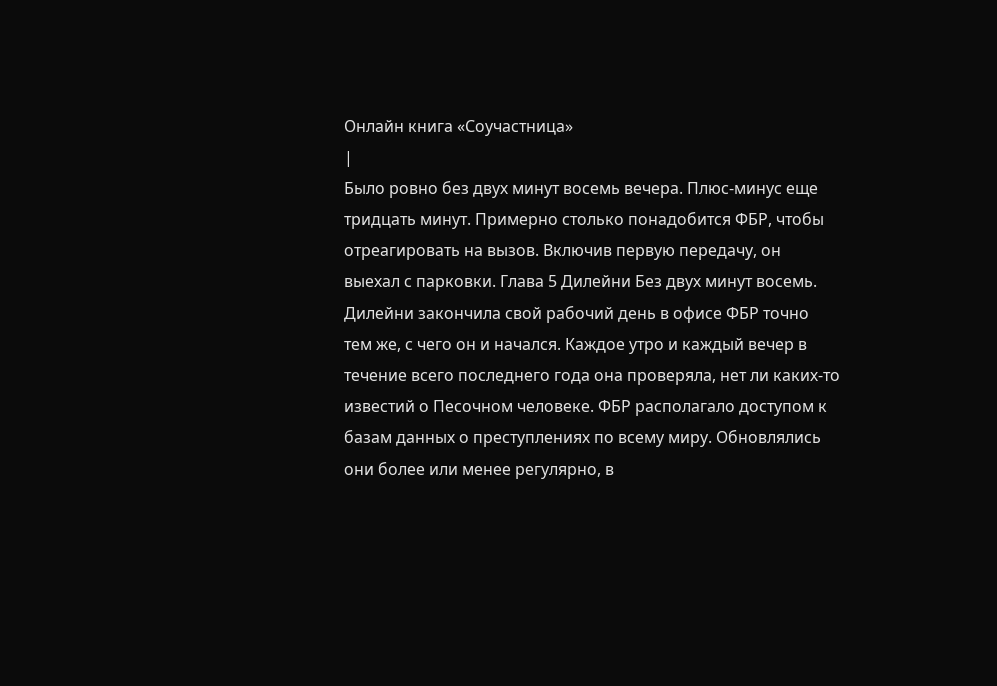Онлайн книга «Соучастница»
|
Было ровно без двух минут восемь вечера. Плюс-минус еще тридцать минут. Примерно столько понадобится ФБР, чтобы отреагировать на вызов. Включив первую передачу, он выехал с парковки. Глава 5 Дилейни Без двух минут восемь. Дилейни закончила свой рабочий день в офисе ФБР точно тем же, с чего он и начался. Каждое утро и каждый вечер в течение всего последнего года она проверяла, нет ли каких-то известий о Песочном человеке. ФБР располагало доступом к базам данных о преступлениях по всему миру. Обновлялись они более или менее регулярно, в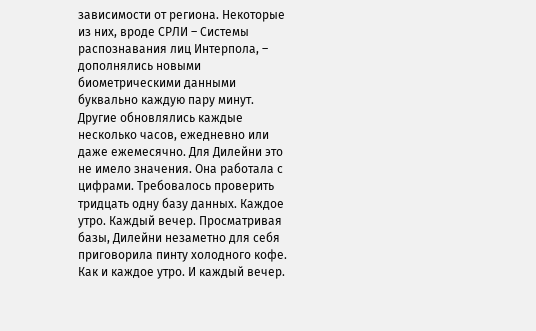зависимости от региона. Некоторые из них, вроде СРЛИ – Системы распознавания лиц Интерпола, – дополнялись новыми биометрическими данными буквально каждую пару минут. Другие обновлялись каждые несколько часов, ежедневно или даже ежемесячно. Для Дилейни это не имело значения. Она работала с цифрами. Требовалось проверить тридцать одну базу данных. Каждое утро. Каждый вечер. Просматривая базы, Дилейни незаметно для себя приговорила пинту холодного кофе. Как и каждое утро. И каждый вечер.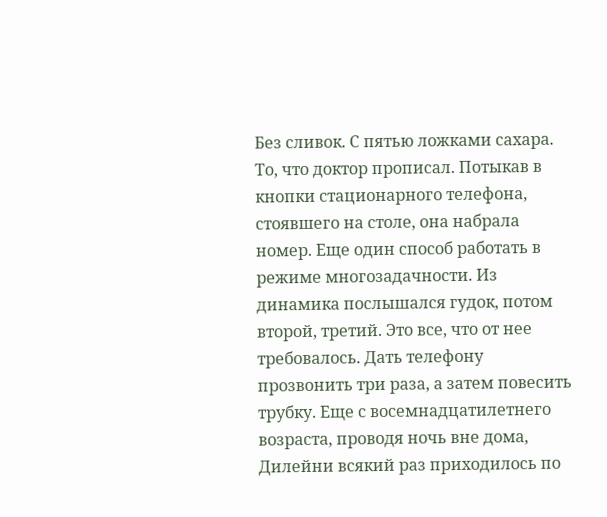Без сливок. С пятью ложками сахара. То, что доктор прописал. Потыкав в кнопки стационарного телефона, стоявшего на столе, она набрала номер. Еще один способ работать в режиме многозадачности. Из динамика послышался гудок, потом второй, третий. Это все, что от нее требовалось. Дать телефону прозвонить три раза, а затем повесить трубку. Еще с восемнадцатилетнего возраста, проводя ночь вне дома, Дилейни всякий раз приходилось по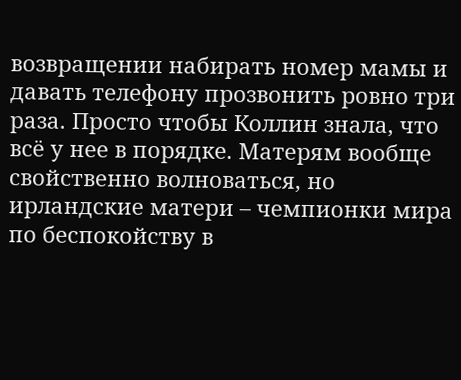возвращении набирать номер мамы и давать телефону прозвонить ровно три раза. Просто чтобы Коллин знала, что всё у нее в порядке. Матерям вообще свойственно волноваться, но ирландские матери – чемпионки мира по беспокойству в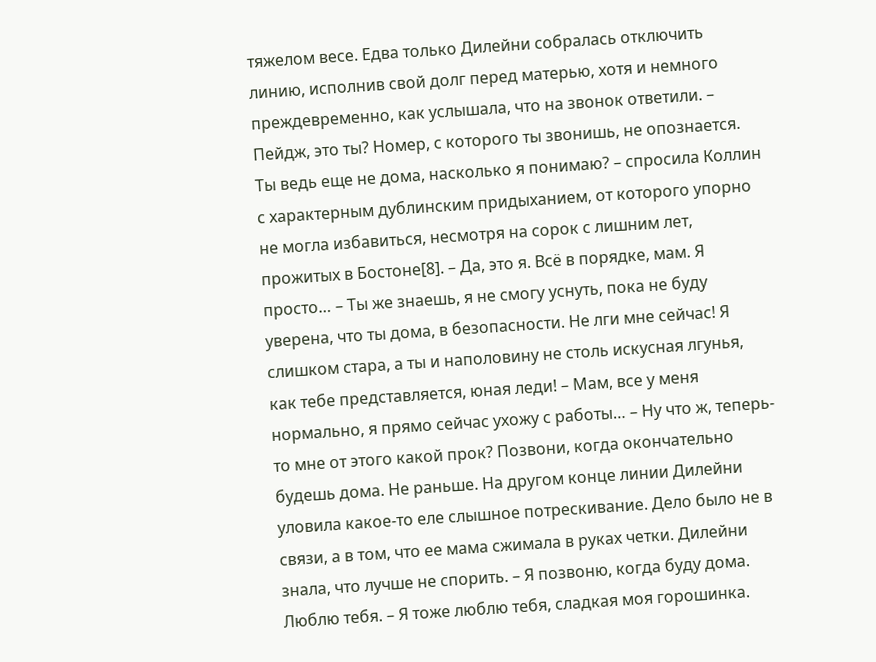тяжелом весе. Едва только Дилейни собралась отключить линию, исполнив свой долг перед матерью, хотя и немного преждевременно, как услышала, что на звонок ответили. – Пейдж, это ты? Номер, с которого ты звонишь, не опознается. Ты ведь еще не дома, насколько я понимаю? – спросила Коллин с характерным дублинским придыханием, от которого упорно не могла избавиться, несмотря на сорок с лишним лет, прожитых в Бостоне[8]. – Да, это я. Всё в порядке, мам. Я просто… – Ты же знаешь, я не смогу уснуть, пока не буду уверена, что ты дома, в безопасности. Не лги мне сейчас! Я слишком стара, а ты и наполовину не столь искусная лгунья, как тебе представляется, юная леди! – Мам, все у меня нормально, я прямо сейчас ухожу с работы… – Ну что ж, теперь-то мне от этого какой прок? Позвони, когда окончательно будешь дома. Не раньше. На другом конце линии Дилейни уловила какое-то еле слышное потрескивание. Дело было не в связи, а в том, что ее мама сжимала в руках четки. Дилейни знала, что лучше не спорить. – Я позвоню, когда буду дома. Люблю тебя. – Я тоже люблю тебя, сладкая моя горошинка.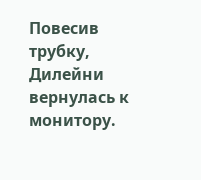Повесив трубку, Дилейни вернулась к монитору.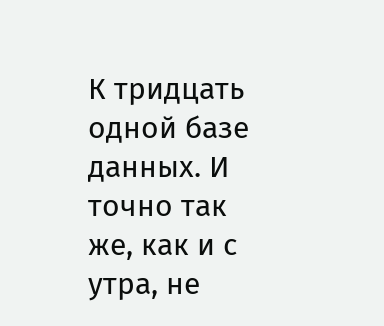К тридцать одной базе данных. И точно так же, как и с утра, не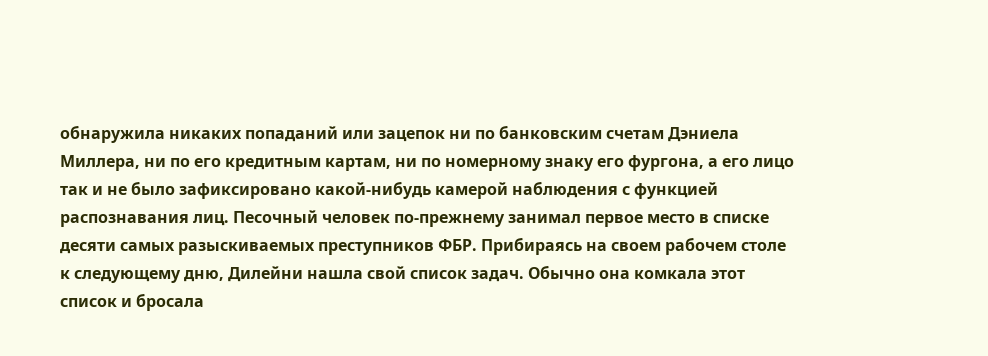обнаружила никаких попаданий или зацепок ни по банковским счетам Дэниела Миллера, ни по его кредитным картам, ни по номерному знаку его фургона, а его лицо так и не было зафиксировано какой-нибудь камерой наблюдения с функцией распознавания лиц. Песочный человек по-прежнему занимал первое место в списке десяти самых разыскиваемых преступников ФБР. Прибираясь на своем рабочем столе к следующему дню, Дилейни нашла свой список задач. Обычно она комкала этот список и бросала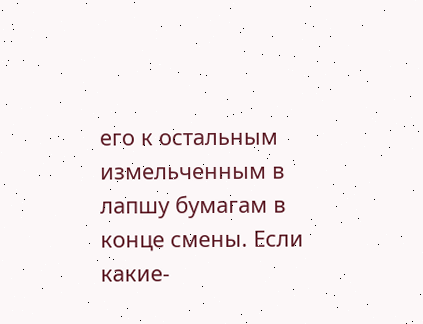его к остальным измельченным в лапшу бумагам в конце смены. Если какие-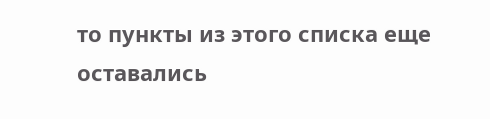то пункты из этого списка еще оставались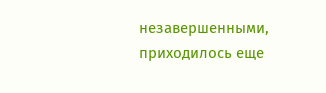незавершенными, приходилось еще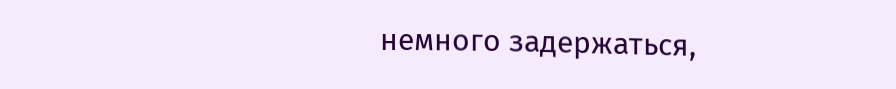немного задержаться,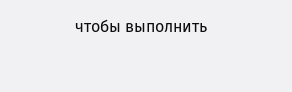чтобы выполнить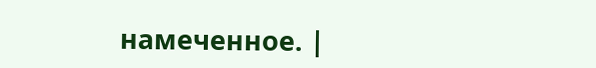намеченное. |